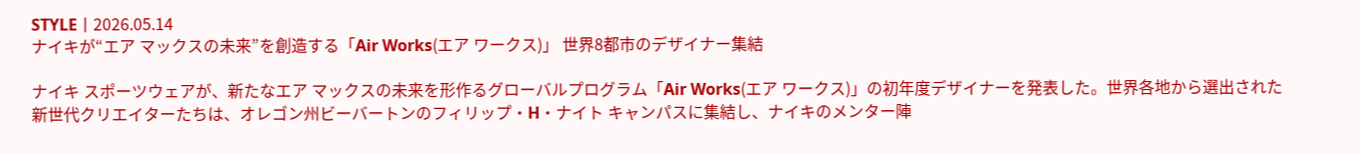STYLE丨2026.05.14
ナイキが“エア マックスの未来”を創造する「Air Works(エア ワークス)」 世界8都市のデザイナー集結

ナイキ スポーツウェアが、新たなエア マックスの未来を形作るグローバルプログラム「Air Works(エア ワークス)」の初年度デザイナーを発表した。世界各地から選出された新世代クリエイターたちは、オレゴン州ビーバートンのフィリップ・H・ナイト キャンパスに集結し、ナイキのメンター陣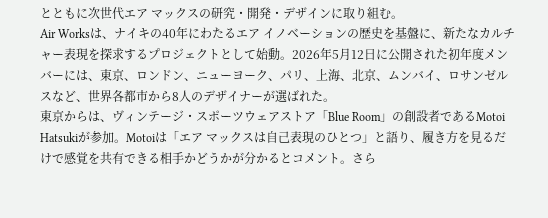とともに次世代エア マックスの研究・開発・デザインに取り組む。
Air Worksは、ナイキの40年にわたるエア イノベーションの歴史を基盤に、新たなカルチャー表現を探求するプロジェクトとして始動。2026年5月12日に公開された初年度メンバーには、東京、ロンドン、ニューヨーク、パリ、上海、北京、ムンバイ、ロサンゼルスなど、世界各都市から8人のデザイナーが選ばれた。
東京からは、ヴィンテージ・スポーツウェアストア「Blue Room」の創設者であるMotoi Hatsukiが参加。Motoiは「エア マックスは自己表現のひとつ」と語り、履き方を見るだけで感覚を共有できる相手かどうかが分かるとコメント。さら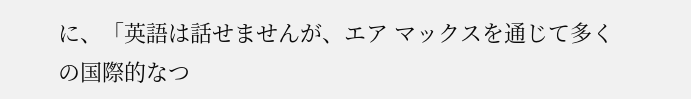に、「英語は話せませんが、エア マックスを通じて多くの国際的なつ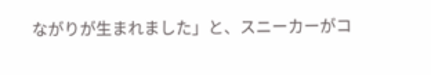ながりが生まれました」と、スニーカーがコ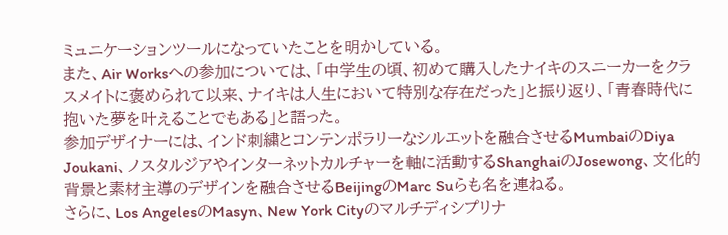ミュニケーションツールになっていたことを明かしている。
また、Air Worksへの参加については、「中学生の頃、初めて購入したナイキのスニーカーをクラスメイトに褒められて以来、ナイキは人生において特別な存在だった」と振り返り、「青春時代に抱いた夢を叶えることでもある」と語った。
参加デザイナーには、インド刺繍とコンテンポラリーなシルエットを融合させるMumbaiのDiya Joukani、ノスタルジアやインターネットカルチャーを軸に活動するShanghaiのJosewong、文化的背景と素材主導のデザインを融合させるBeijingのMarc Suらも名を連ねる。
さらに、Los AngelesのMasyn、New York Cityのマルチディシプリナ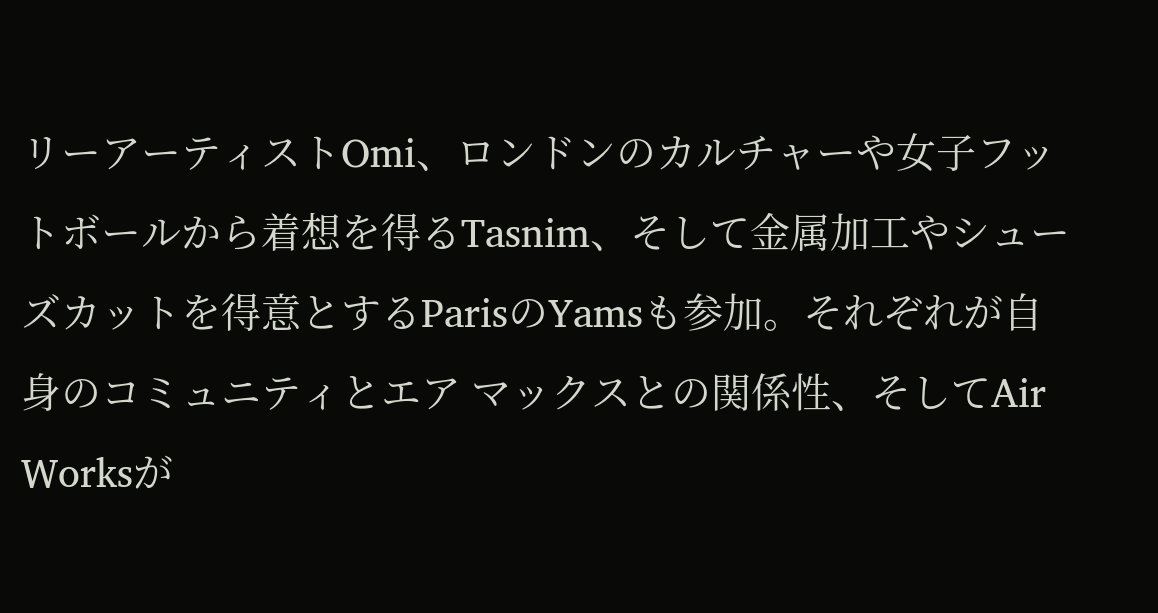リーアーティストOmi、ロンドンのカルチャーや女子フットボールから着想を得るTasnim、そして金属加工やシューズカットを得意とするParisのYamsも参加。それぞれが自身のコミュニティとエア マックスとの関係性、そしてAir Worksが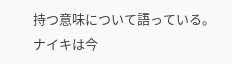持つ意味について語っている。
ナイキは今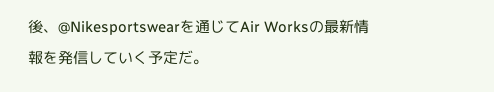後、@Nikesportswearを通じてAir Worksの最新情報を発信していく予定だ。